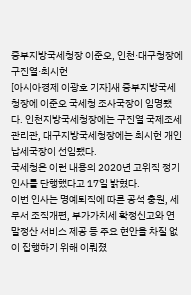중부지방국세청장 이준오, 인천·대구청장에 구진열·최시헌
[아시아경제 이광호 기자]새 중부지방국세청장에 이준오 국세청 조사국장이 임명됐다. 인천지방국세청장에는 구진열 국제조세관리관, 대구지방국세청장에는 최시헌 개인납세국장이 선임됐다.
국세청은 이런 내용의 2020년 고위직 정기 인사를 단행했다고 17일 밝혔다.
이번 인사는 명예퇴직에 따른 공석 충원, 세무서 조직개편, 부가가치세 확정신고와 연말정산 서비스 제공 등 주요 현안을 차질 없이 집행하기 위해 이뤄졌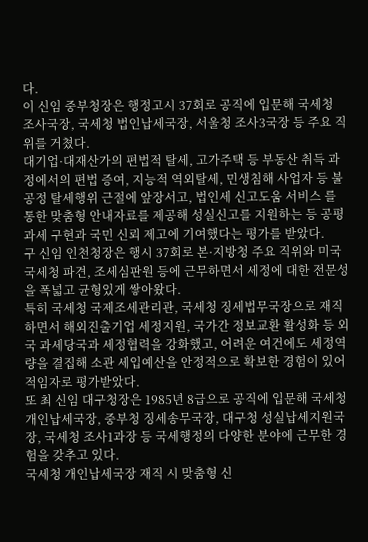다.
이 신임 중부청장은 행정고시 37회로 공직에 입문해 국세청 조사국장, 국세청 법인납세국장, 서울청 조사3국장 등 주요 직위를 거쳤다.
대기업·대재산가의 편법적 탈세, 고가주택 등 부동산 취득 과정에서의 편법 증여, 지능적 역외탈세, 민생침해 사업자 등 불공정 탈세행위 근절에 앞장서고, 법인세 신고도움 서비스 를 통한 맞춤형 안내자료를 제공해 성실신고를 지원하는 등 공평과세 구현과 국민 신뢰 제고에 기여했다는 평가를 받았다.
구 신임 인천청장은 행시 37회로 본·지방청 주요 직위와 미국 국세청 파견, 조세심판원 등에 근무하면서 세정에 대한 전문성을 폭넓고 균형있게 쌓아왔다.
특히 국세청 국제조세관리관, 국세청 징세법무국장으로 재직하면서 해외진출기업 세정지원, 국가간 정보교환 활성화 등 외국 과세당국과 세정협력을 강화했고, 어려운 여건에도 세정역량을 결집해 소관 세입예산을 안정적으로 확보한 경험이 있어 적임자로 평가받았다.
또 최 신임 대구청장은 1985년 8급으로 공직에 입문해 국세청 개인납세국장, 중부청 징세송무국장, 대구청 성실납세지원국장, 국세청 조사1과장 등 국세행정의 다양한 분야에 근무한 경험을 갖추고 있다.
국세청 개인납세국장 재직 시 맞춤형 신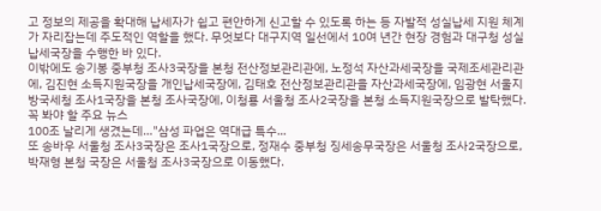고 정보의 제공을 확대해 납세자가 쉽고 편안하게 신고할 수 있도록 하는 등 자발적 성실납세 지원 체계가 자리잡는데 주도적인 역할을 했다. 무엇보다 대구지역 일선에서 10여 년간 현장 경험과 대구청 성실납세국장을 수행한 바 있다.
이밖에도 송기봉 중부청 조사3국장을 본청 전산정보관리관에, 노정석 자산과세국장을 국제조세관리관에, 김진현 소득지원국장을 개인납세국장에, 김태호 전산정보관리관을 자산과세국장에, 임광현 서울지방국세청 조사1국장을 본청 조사국장에, 이청룡 서울청 조사2국장을 본청 소득지원국장으로 발탁했다.
꼭 봐야 할 주요 뉴스
100조 날리게 생겼는데…"삼성 파업은 역대급 특수...
또 송바우 서울청 조사3국장은 조사1국장으로, 정재수 중부청 징세송무국장은 서울청 조사2국장으로, 박재형 본청 국장은 서울청 조사3국장으로 이동했다.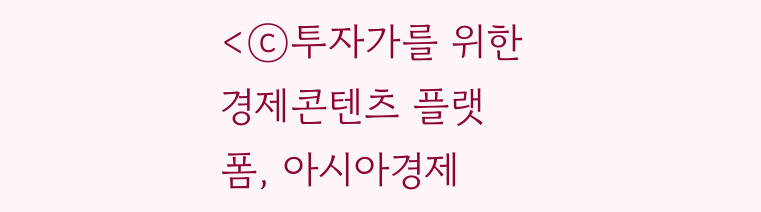<ⓒ투자가를 위한 경제콘텐츠 플랫폼, 아시아경제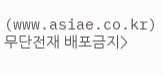(www.asiae.co.kr) 무단전재 배포금지>